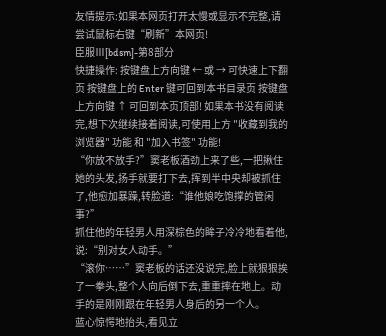友情提示:如果本网页打开太慢或显示不完整,请尝试鼠标右键“刷新”本网页!
臣服Ⅲ[bdsm]-第8部分
快捷操作: 按键盘上方向键 ← 或 → 可快速上下翻页 按键盘上的 Enter 键可回到本书目录页 按键盘上方向键 ↑ 可回到本页顶部! 如果本书没有阅读完,想下次继续接着阅读,可使用上方 "收藏到我的浏览器" 功能 和 "加入书签" 功能!
“你放不放手?”窦老板酒劲上来了些,一把揪住她的头发,扬手就要打下去,挥到半中央却被抓住了,他愈加暴躁,转脸道:“谁他娘吃饱撑的管闲事?”
抓住他的年轻男人用深棕色的眸子冷冷地看着他,说:“别对女人动手。”
“滚你……”窦老板的话还没说完,脸上就狠狠挨了一拳头,整个人向后倒下去,重重摔在地上。动手的是刚刚跟在年轻男人身后的另一个人。
蓝心惊愕地抬头,看见立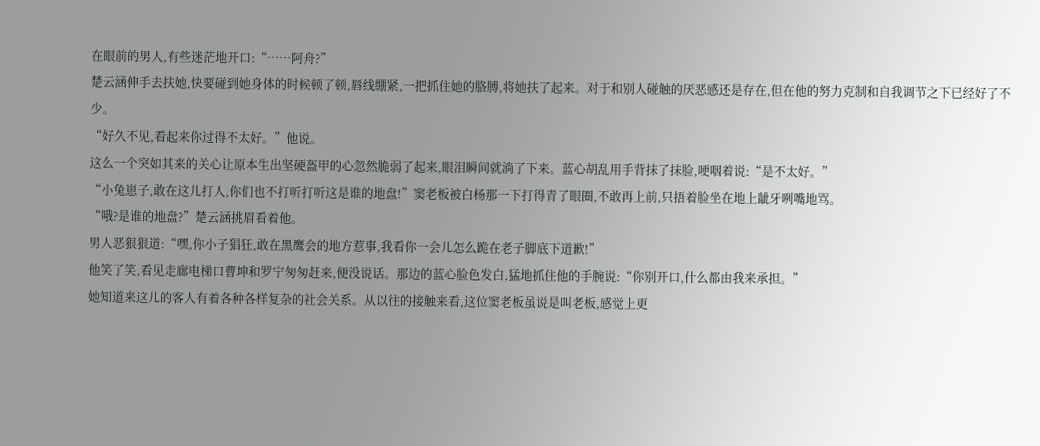在眼前的男人,有些迷茫地开口:“……阿舟?”
楚云涵伸手去扶她,快要碰到她身体的时候顿了顿,唇线绷紧,一把抓住她的胳膊,将她扶了起来。对于和别人碰触的厌恶感还是存在,但在他的努力克制和自我调节之下已经好了不少。
“好久不见,看起来你过得不太好。”他说。
这么一个突如其来的关心让原本生出坚硬盔甲的心忽然脆弱了起来,眼泪瞬间就淌了下来。蓝心胡乱用手背抹了抹脸,哽咽着说:“是不太好。”
“小兔崽子,敢在这儿打人,你们也不打听打听这是谁的地盘!”窦老板被白杨那一下打得青了眼圈,不敢再上前,只捂着脸坐在地上龇牙咧嘴地骂。
“哦?是谁的地盘?”楚云涵挑眉看着他。
男人恶狠狠道:“嘿,你小子猖狂,敢在黑鹰会的地方惹事,我看你一会儿怎么跪在老子脚底下道歉!”
他笑了笑,看见走廊电梯口曹坤和罗宁匆匆赶来,便没说话。那边的蓝心脸色发白,猛地抓住他的手腕说:“你别开口,什么都由我来承担。”
她知道来这儿的客人有着各种各样复杂的社会关系。从以往的接触来看,这位窦老板虽说是叫老板,感觉上更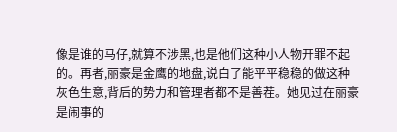像是谁的马仔,就算不涉黑,也是他们这种小人物开罪不起的。再者,丽豪是金鹰的地盘,说白了能平平稳稳的做这种灰色生意,背后的势力和管理者都不是善茬。她见过在丽豪是闹事的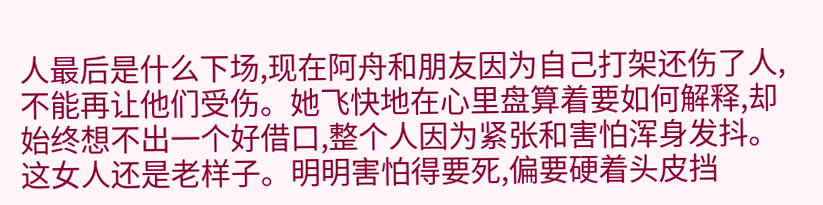人最后是什么下场,现在阿舟和朋友因为自己打架还伤了人,不能再让他们受伤。她飞快地在心里盘算着要如何解释,却始终想不出一个好借口,整个人因为紧张和害怕浑身发抖。
这女人还是老样子。明明害怕得要死,偏要硬着头皮挡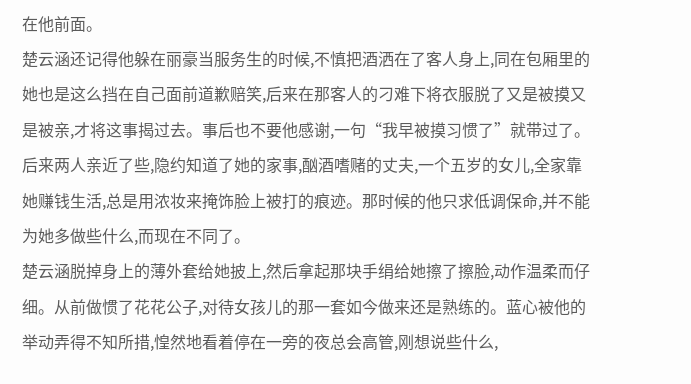在他前面。
楚云涵还记得他躲在丽豪当服务生的时候,不慎把酒洒在了客人身上,同在包厢里的她也是这么挡在自己面前道歉赔笑,后来在那客人的刁难下将衣服脱了又是被摸又是被亲,才将这事揭过去。事后也不要他感谢,一句“我早被摸习惯了”就带过了。后来两人亲近了些,隐约知道了她的家事,酗酒嗜赌的丈夫,一个五岁的女儿,全家靠她赚钱生活,总是用浓妆来掩饰脸上被打的痕迹。那时候的他只求低调保命,并不能为她多做些什么,而现在不同了。
楚云涵脱掉身上的薄外套给她披上,然后拿起那块手绢给她擦了擦脸,动作温柔而仔细。从前做惯了花花公子,对待女孩儿的那一套如今做来还是熟练的。蓝心被他的举动弄得不知所措,惶然地看着停在一旁的夜总会高管,刚想说些什么,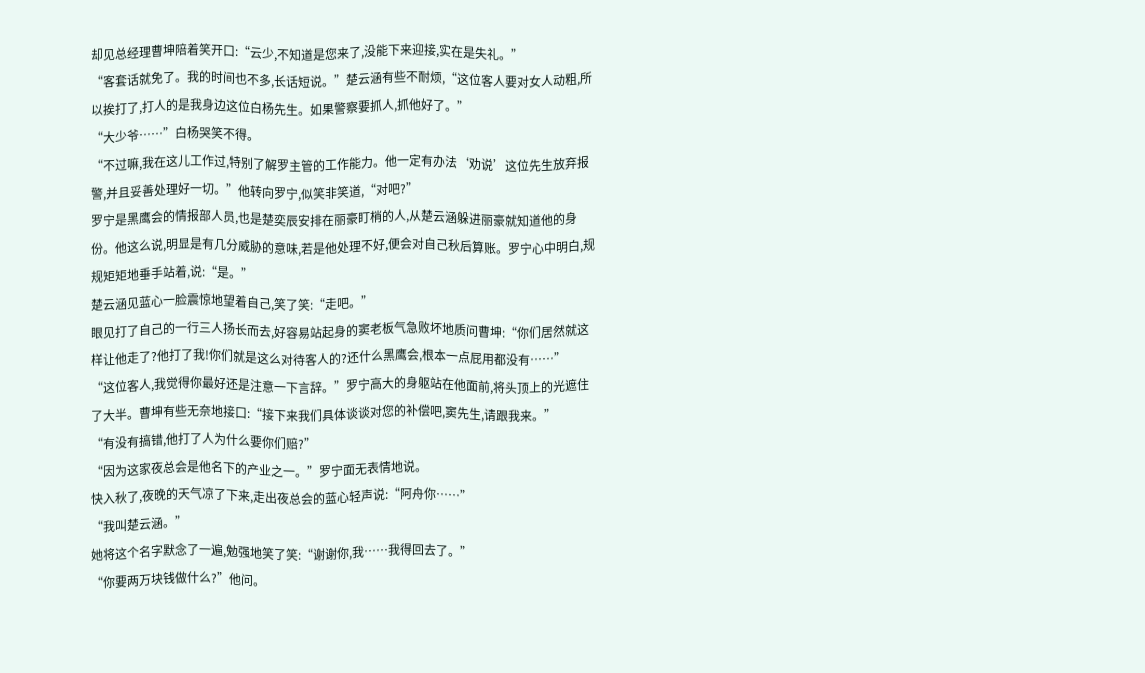却见总经理曹坤陪着笑开口:“云少,不知道是您来了,没能下来迎接,实在是失礼。”
“客套话就免了。我的时间也不多,长话短说。”楚云涵有些不耐烦,“这位客人要对女人动粗,所以挨打了,打人的是我身边这位白杨先生。如果警察要抓人,抓他好了。”
“大少爷……”白杨哭笑不得。
“不过嘛,我在这儿工作过,特别了解罗主管的工作能力。他一定有办法‘劝说’这位先生放弃报警,并且妥善处理好一切。”他转向罗宁,似笑非笑道,“对吧?”
罗宁是黑鹰会的情报部人员,也是楚奕辰安排在丽豪盯梢的人,从楚云涵躲进丽豪就知道他的身份。他这么说,明显是有几分威胁的意味,若是他处理不好,便会对自己秋后算账。罗宁心中明白,规规矩矩地垂手站着,说:“是。”
楚云涵见蓝心一脸震惊地望着自己,笑了笑:“走吧。”
眼见打了自己的一行三人扬长而去,好容易站起身的窦老板气急败坏地质问曹坤:“你们居然就这样让他走了?他打了我!你们就是这么对待客人的?还什么黑鹰会,根本一点屁用都没有……”
“这位客人,我觉得你最好还是注意一下言辞。”罗宁高大的身躯站在他面前,将头顶上的光遮住了大半。曹坤有些无奈地接口:“接下来我们具体谈谈对您的补偿吧,窦先生,请跟我来。”
“有没有搞错,他打了人为什么要你们赔?”
“因为这家夜总会是他名下的产业之一。”罗宁面无表情地说。
快入秋了,夜晚的天气凉了下来,走出夜总会的蓝心轻声说:“阿舟你……”
“我叫楚云涵。”
她将这个名字默念了一遍,勉强地笑了笑:“谢谢你,我……我得回去了。”
“你要两万块钱做什么?”他问。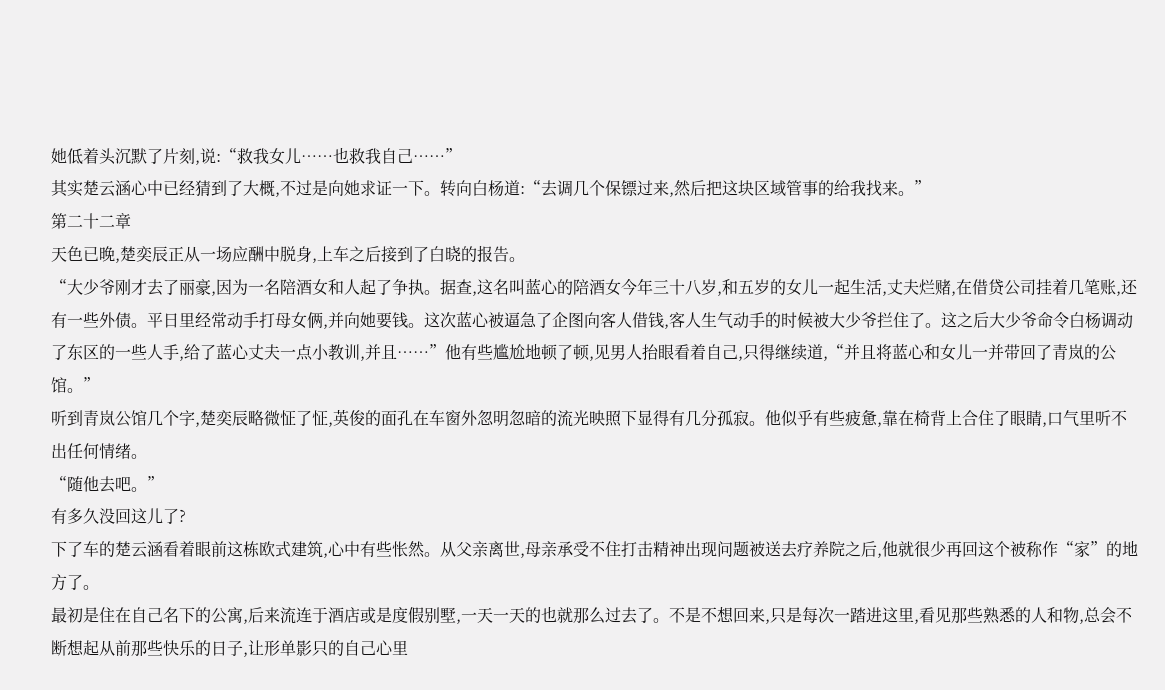她低着头沉默了片刻,说:“救我女儿……也救我自己……”
其实楚云涵心中已经猜到了大概,不过是向她求证一下。转向白杨道:“去调几个保镖过来,然后把这块区域管事的给我找来。”
第二十二章
天色已晚,楚奕辰正从一场应酬中脱身,上车之后接到了白晓的报告。
“大少爷刚才去了丽豪,因为一名陪酒女和人起了争执。据查,这名叫蓝心的陪酒女今年三十八岁,和五岁的女儿一起生活,丈夫烂赌,在借贷公司挂着几笔账,还有一些外债。平日里经常动手打母女俩,并向她要钱。这次蓝心被逼急了企图向客人借钱,客人生气动手的时候被大少爷拦住了。这之后大少爷命令白杨调动了东区的一些人手,给了蓝心丈夫一点小教训,并且……”他有些尴尬地顿了顿,见男人抬眼看着自己,只得继续道,“并且将蓝心和女儿一并带回了青岚的公馆。”
听到青岚公馆几个字,楚奕辰略微怔了怔,英俊的面孔在车窗外忽明忽暗的流光映照下显得有几分孤寂。他似乎有些疲惫,靠在椅背上合住了眼睛,口气里听不出任何情绪。
“随他去吧。”
有多久没回这儿了?
下了车的楚云涵看着眼前这栋欧式建筑,心中有些怅然。从父亲离世,母亲承受不住打击精神出现问题被送去疗养院之后,他就很少再回这个被称作“家”的地方了。
最初是住在自己名下的公寓,后来流连于酒店或是度假别墅,一天一天的也就那么过去了。不是不想回来,只是每次一踏进这里,看见那些熟悉的人和物,总会不断想起从前那些快乐的日子,让形单影只的自己心里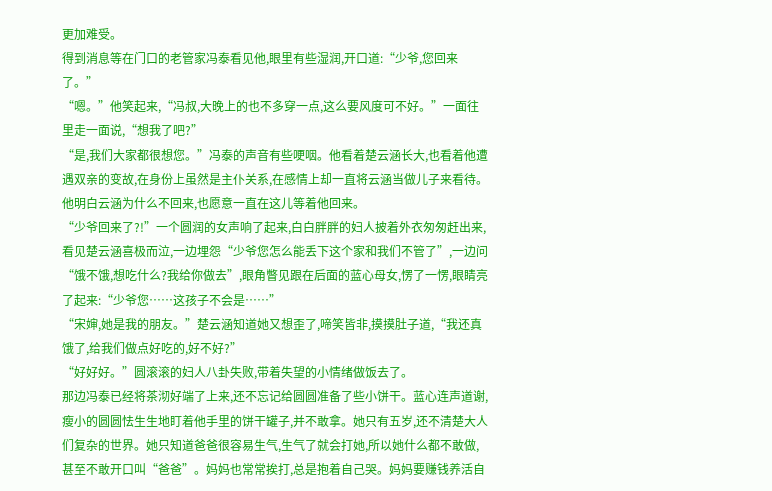更加难受。
得到消息等在门口的老管家冯泰看见他,眼里有些湿润,开口道:“少爷,您回来了。”
“嗯。”他笑起来,“冯叔,大晚上的也不多穿一点,这么要风度可不好。”一面往里走一面说,“想我了吧?”
“是,我们大家都很想您。”冯泰的声音有些哽咽。他看着楚云涵长大,也看着他遭遇双亲的变故,在身份上虽然是主仆关系,在感情上却一直将云涵当做儿子来看待。他明白云涵为什么不回来,也愿意一直在这儿等着他回来。
“少爷回来了?!”一个圆润的女声响了起来,白白胖胖的妇人披着外衣匆匆赶出来,看见楚云涵喜极而泣,一边埋怨“少爷您怎么能丢下这个家和我们不管了”,一边问“饿不饿,想吃什么?我给你做去”,眼角瞥见跟在后面的蓝心母女,愣了一愣,眼睛亮了起来:“少爷您……这孩子不会是……”
“宋婶,她是我的朋友。”楚云涵知道她又想歪了,啼笑皆非,摸摸肚子道,“我还真饿了,给我们做点好吃的,好不好?”
“好好好。”圆滚滚的妇人八卦失败,带着失望的小情绪做饭去了。
那边冯泰已经将茶沏好端了上来,还不忘记给圆圆准备了些小饼干。蓝心连声道谢,瘦小的圆圆怯生生地盯着他手里的饼干罐子,并不敢拿。她只有五岁,还不清楚大人们复杂的世界。她只知道爸爸很容易生气,生气了就会打她,所以她什么都不敢做,甚至不敢开口叫“爸爸”。妈妈也常常挨打,总是抱着自己哭。妈妈要赚钱养活自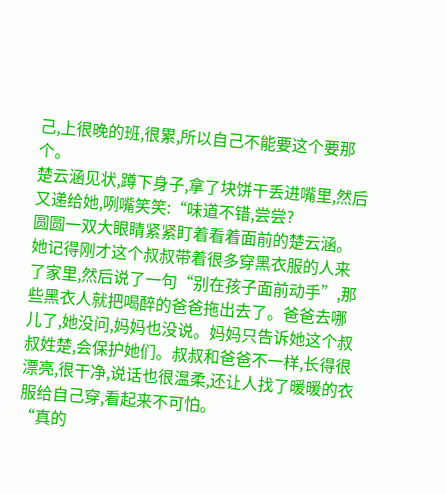己,上很晚的班,很累,所以自己不能要这个要那个。
楚云涵见状,蹲下身子,拿了块饼干丢进嘴里,然后又递给她,咧嘴笑笑:“味道不错,尝尝?
圆圆一双大眼睛紧紧盯着看着面前的楚云涵。她记得刚才这个叔叔带着很多穿黑衣服的人来了家里,然后说了一句“别在孩子面前动手”,那些黑衣人就把喝醉的爸爸拖出去了。爸爸去哪儿了,她没问,妈妈也没说。妈妈只告诉她这个叔叔姓楚,会保护她们。叔叔和爸爸不一样,长得很漂亮,很干净,说话也很温柔,还让人找了暖暖的衣服给自己穿,看起来不可怕。
“真的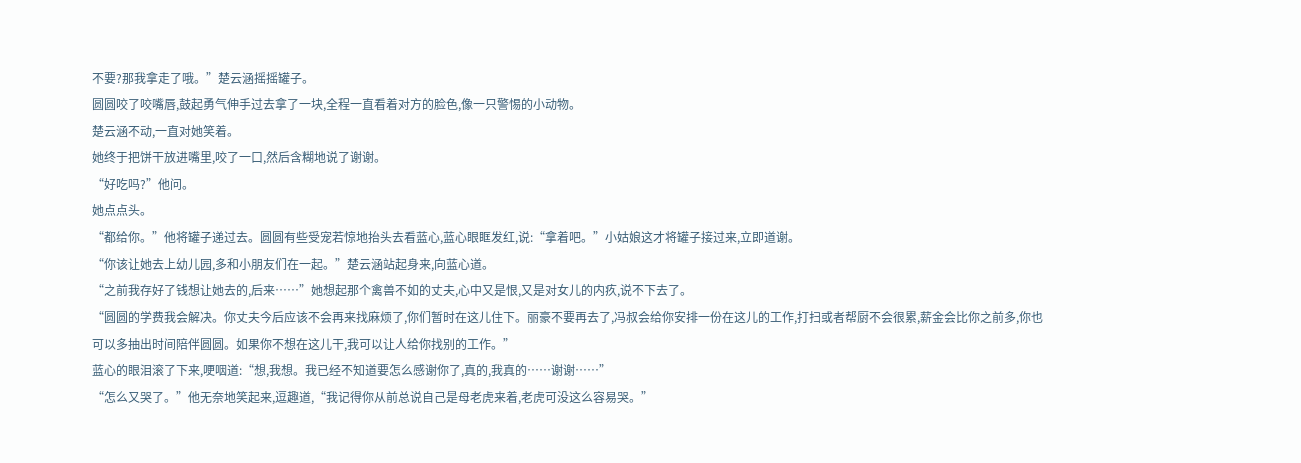不要?那我拿走了哦。”楚云涵摇摇罐子。
圆圆咬了咬嘴唇,鼓起勇气伸手过去拿了一块,全程一直看着对方的脸色,像一只警惕的小动物。
楚云涵不动,一直对她笑着。
她终于把饼干放进嘴里,咬了一口,然后含糊地说了谢谢。
“好吃吗?”他问。
她点点头。
“都给你。”他将罐子递过去。圆圆有些受宠若惊地抬头去看蓝心,蓝心眼眶发红,说:“拿着吧。”小姑娘这才将罐子接过来,立即道谢。
“你该让她去上幼儿园,多和小朋友们在一起。”楚云涵站起身来,向蓝心道。
“之前我存好了钱想让她去的,后来……”她想起那个禽兽不如的丈夫,心中又是恨,又是对女儿的内疚,说不下去了。
“圆圆的学费我会解决。你丈夫今后应该不会再来找麻烦了,你们暂时在这儿住下。丽豪不要再去了,冯叔会给你安排一份在这儿的工作,打扫或者帮厨不会很累,薪金会比你之前多,你也可以多抽出时间陪伴圆圆。如果你不想在这儿干,我可以让人给你找别的工作。”
蓝心的眼泪滚了下来,哽咽道:“想,我想。我已经不知道要怎么感谢你了,真的,我真的……谢谢……”
“怎么又哭了。”他无奈地笑起来,逗趣道,“我记得你从前总说自己是母老虎来着,老虎可没这么容易哭。”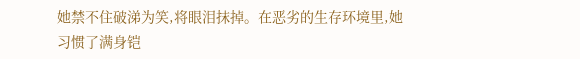她禁不住破涕为笑,将眼泪抹掉。在恶劣的生存环境里,她习惯了满身铠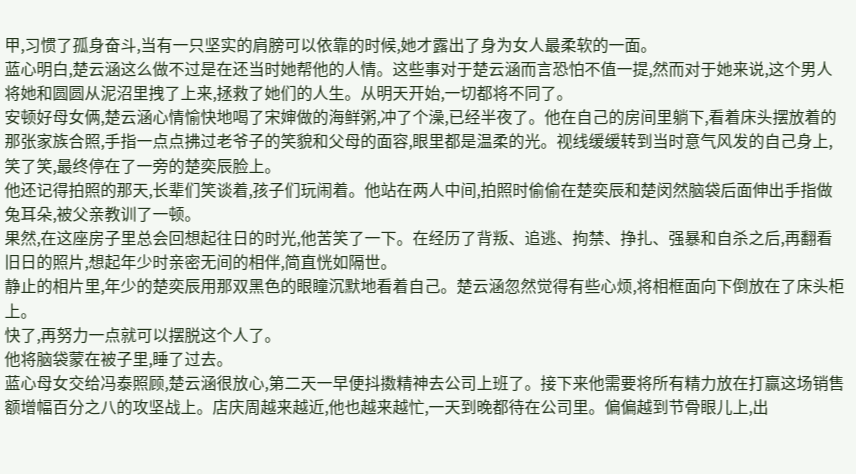甲,习惯了孤身奋斗,当有一只坚实的肩膀可以依靠的时候,她才露出了身为女人最柔软的一面。
蓝心明白,楚云涵这么做不过是在还当时她帮他的人情。这些事对于楚云涵而言恐怕不值一提,然而对于她来说,这个男人将她和圆圆从泥沼里拽了上来,拯救了她们的人生。从明天开始,一切都将不同了。
安顿好母女俩,楚云涵心情愉快地喝了宋婶做的海鲜粥,冲了个澡,已经半夜了。他在自己的房间里躺下,看着床头摆放着的那张家族合照,手指一点点拂过老爷子的笑貌和父母的面容,眼里都是温柔的光。视线缓缓转到当时意气风发的自己身上,笑了笑,最终停在了一旁的楚奕辰脸上。
他还记得拍照的那天,长辈们笑谈着,孩子们玩闹着。他站在两人中间,拍照时偷偷在楚奕辰和楚闵然脑袋后面伸出手指做兔耳朵,被父亲教训了一顿。
果然,在这座房子里总会回想起往日的时光,他苦笑了一下。在经历了背叛、追逃、拘禁、挣扎、强暴和自杀之后,再翻看旧日的照片,想起年少时亲密无间的相伴,简直恍如隔世。
静止的相片里,年少的楚奕辰用那双黑色的眼瞳沉默地看着自己。楚云涵忽然觉得有些心烦,将相框面向下倒放在了床头柜上。
快了,再努力一点就可以摆脱这个人了。
他将脑袋蒙在被子里,睡了过去。
蓝心母女交给冯泰照顾,楚云涵很放心,第二天一早便抖擞精神去公司上班了。接下来他需要将所有精力放在打赢这场销售额增幅百分之八的攻坚战上。店庆周越来越近,他也越来越忙,一天到晚都待在公司里。偏偏越到节骨眼儿上,出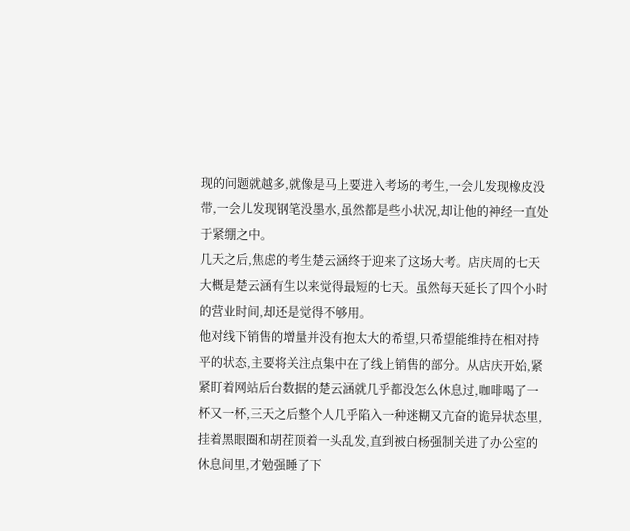现的问题就越多,就像是马上要进入考场的考生,一会儿发现橡皮没带,一会儿发现钢笔没墨水,虽然都是些小状况,却让他的神经一直处于紧绷之中。
几天之后,焦虑的考生楚云涵终于迎来了这场大考。店庆周的七天大概是楚云涵有生以来觉得最短的七天。虽然每天延长了四个小时的营业时间,却还是觉得不够用。
他对线下销售的增量并没有抱太大的希望,只希望能维持在相对持平的状态,主要将关注点集中在了线上销售的部分。从店庆开始,紧紧盯着网站后台数据的楚云涵就几乎都没怎么休息过,咖啡喝了一杯又一杯,三天之后整个人几乎陷入一种迷糊又亢奋的诡异状态里,挂着黑眼圈和胡茬顶着一头乱发,直到被白杨强制关进了办公室的休息间里,才勉强睡了下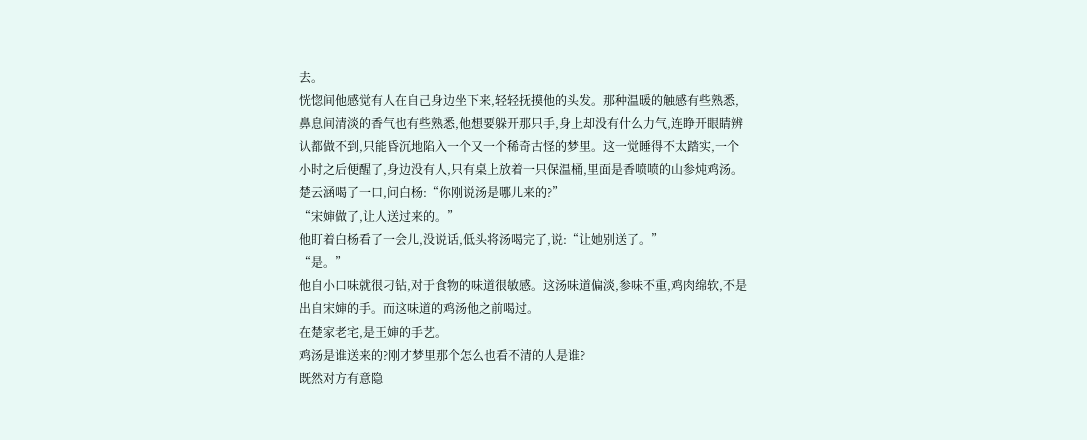去。
恍惚间他感觉有人在自己身边坐下来,轻轻抚摸他的头发。那种温暖的触感有些熟悉,鼻息间清淡的香气也有些熟悉,他想要躲开那只手,身上却没有什么力气,连睁开眼睛辨认都做不到,只能昏沉地陷入一个又一个稀奇古怪的梦里。这一觉睡得不太踏实,一个小时之后便醒了,身边没有人,只有桌上放着一只保温桶,里面是香喷喷的山参炖鸡汤。
楚云涵喝了一口,问白杨:“你刚说汤是哪儿来的?”
“宋婶做了,让人送过来的。”
他盯着白杨看了一会儿,没说话,低头将汤喝完了,说:“让她别送了。”
“是。”
他自小口味就很刁钻,对于食物的味道很敏感。这汤味道偏淡,参味不重,鸡肉绵软,不是出自宋婶的手。而这味道的鸡汤他之前喝过。
在楚家老宅,是王婶的手艺。
鸡汤是谁送来的?刚才梦里那个怎么也看不清的人是谁?
既然对方有意隐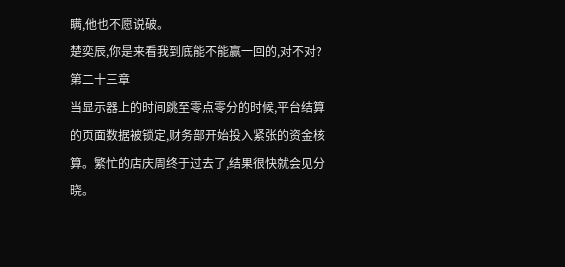瞒,他也不愿说破。
楚奕辰,你是来看我到底能不能赢一回的,对不对?
第二十三章
当显示器上的时间跳至零点零分的时候,平台结算的页面数据被锁定,财务部开始投入紧张的资金核算。繁忙的店庆周终于过去了,结果很快就会见分晓。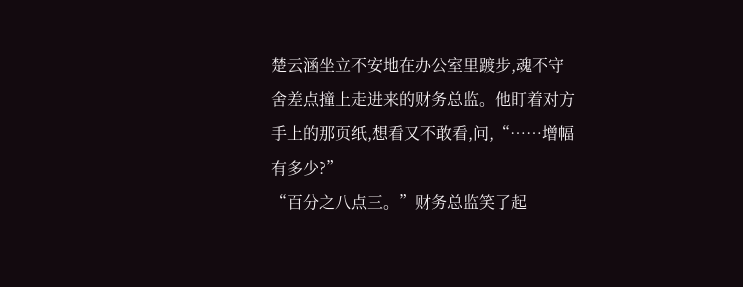楚云涵坐立不安地在办公室里踱步,魂不守舍差点撞上走进来的财务总监。他盯着对方手上的那页纸,想看又不敢看,问,“……增幅有多少?”
“百分之八点三。”财务总监笑了起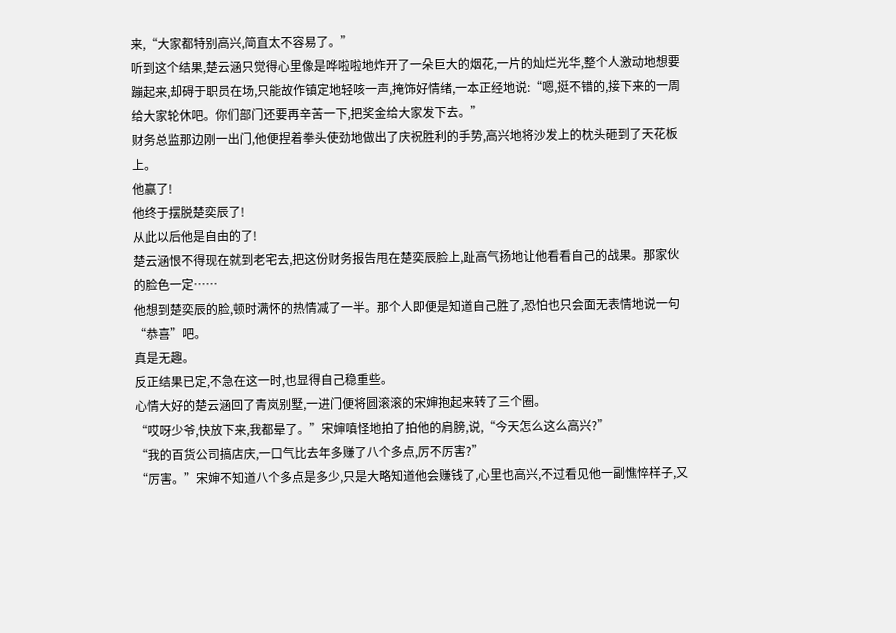来,“大家都特别高兴,简直太不容易了。”
听到这个结果,楚云涵只觉得心里像是哗啦啦地炸开了一朵巨大的烟花,一片的灿烂光华,整个人激动地想要蹦起来,却碍于职员在场,只能故作镇定地轻咳一声,掩饰好情绪,一本正经地说:“嗯,挺不错的,接下来的一周给大家轮休吧。你们部门还要再辛苦一下,把奖金给大家发下去。”
财务总监那边刚一出门,他便捏着拳头使劲地做出了庆祝胜利的手势,高兴地将沙发上的枕头砸到了天花板上。
他赢了!
他终于摆脱楚奕辰了!
从此以后他是自由的了!
楚云涵恨不得现在就到老宅去,把这份财务报告甩在楚奕辰脸上,趾高气扬地让他看看自己的战果。那家伙的脸色一定……
他想到楚奕辰的脸,顿时满怀的热情减了一半。那个人即便是知道自己胜了,恐怕也只会面无表情地说一句“恭喜”吧。
真是无趣。
反正结果已定,不急在这一时,也显得自己稳重些。
心情大好的楚云涵回了青岚别墅,一进门便将圆滚滚的宋婶抱起来转了三个圈。
“哎呀少爷,快放下来,我都晕了。”宋婶嗔怪地拍了拍他的肩膀,说,“今天怎么这么高兴?”
“我的百货公司搞店庆,一口气比去年多赚了八个多点,厉不厉害?”
“厉害。”宋婶不知道八个多点是多少,只是大略知道他会赚钱了,心里也高兴,不过看见他一副憔悴样子,又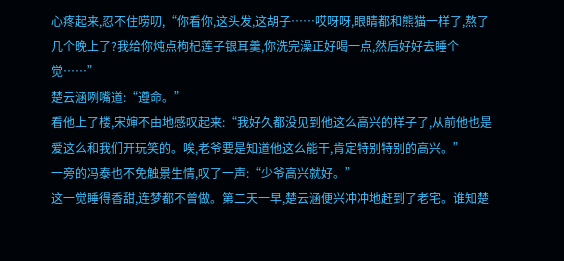心疼起来,忍不住唠叨,“你看你,这头发,这胡子……哎呀呀,眼睛都和熊猫一样了,熬了几个晚上了?我给你炖点枸杞莲子银耳羹,你洗完澡正好喝一点,然后好好去睡个觉……”
楚云涵咧嘴道:“遵命。”
看他上了楼,宋婶不由地感叹起来:“我好久都没见到他这么高兴的样子了,从前他也是爱这么和我们开玩笑的。唉,老爷要是知道他这么能干,肯定特别特别的高兴。”
一旁的冯泰也不免触景生情,叹了一声:“少爷高兴就好。”
这一觉睡得香甜,连梦都不曾做。第二天一早,楚云涵便兴冲冲地赶到了老宅。谁知楚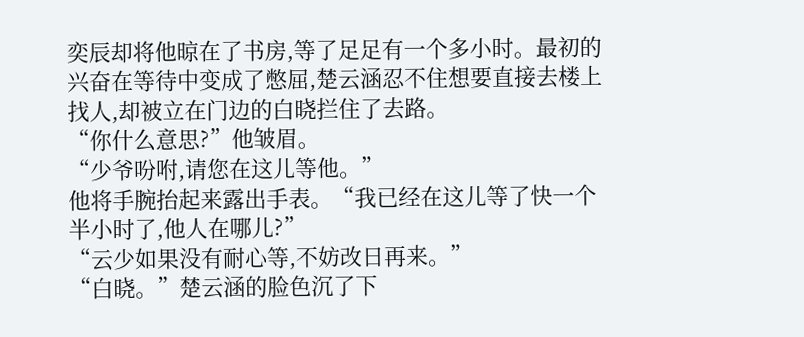奕辰却将他晾在了书房,等了足足有一个多小时。最初的兴奋在等待中变成了憋屈,楚云涵忍不住想要直接去楼上找人,却被立在门边的白晓拦住了去路。
“你什么意思?”他皱眉。
“少爷吩咐,请您在这儿等他。”
他将手腕抬起来露出手表。“我已经在这儿等了快一个半小时了,他人在哪儿?”
“云少如果没有耐心等,不妨改日再来。”
“白晓。”楚云涵的脸色沉了下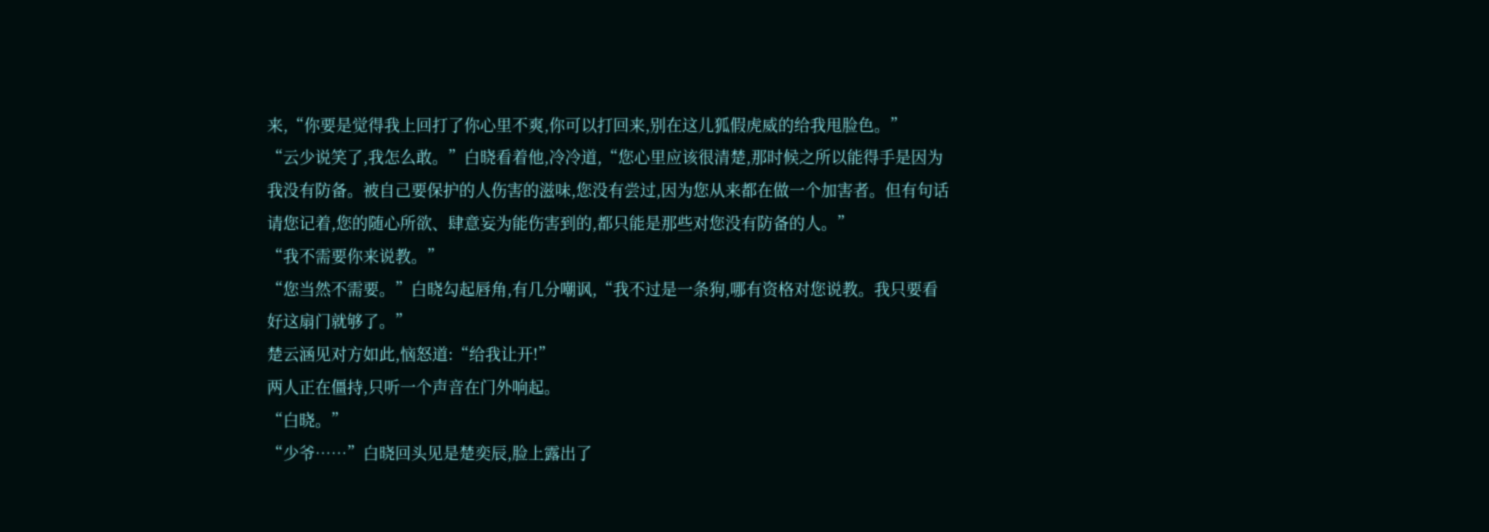来,“你要是觉得我上回打了你心里不爽,你可以打回来,别在这儿狐假虎威的给我甩脸色。”
“云少说笑了,我怎么敢。”白晓看着他,冷冷道,“您心里应该很清楚,那时候之所以能得手是因为我没有防备。被自己要保护的人伤害的滋味,您没有尝过,因为您从来都在做一个加害者。但有句话请您记着,您的随心所欲、肆意妄为能伤害到的,都只能是那些对您没有防备的人。”
“我不需要你来说教。”
“您当然不需要。”白晓勾起唇角,有几分嘲讽,“我不过是一条狗,哪有资格对您说教。我只要看好这扇门就够了。”
楚云涵见对方如此,恼怒道:“给我让开!”
两人正在僵持,只听一个声音在门外响起。
“白晓。”
“少爷……”白晓回头见是楚奕辰,脸上露出了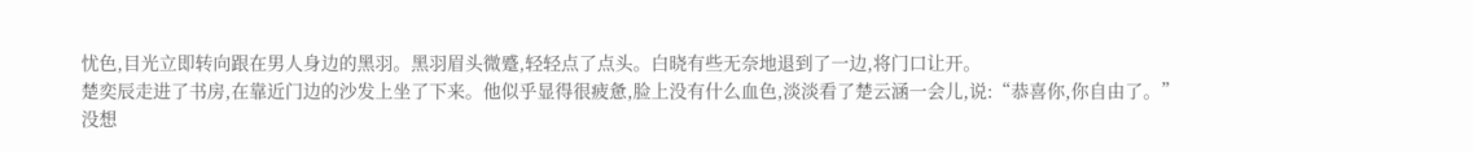忧色,目光立即转向跟在男人身边的黑羽。黑羽眉头微蹙,轻轻点了点头。白晓有些无奈地退到了一边,将门口让开。
楚奕辰走进了书房,在靠近门边的沙发上坐了下来。他似乎显得很疲惫,脸上没有什么血色,淡淡看了楚云涵一会儿,说:“恭喜你,你自由了。”
没想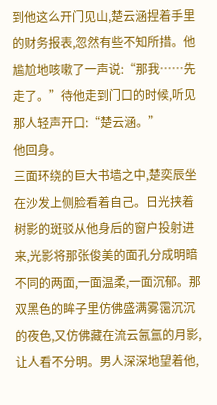到他这么开门见山,楚云涵捏着手里的财务报表,忽然有些不知所措。他尴尬地咳嗽了一声说:“那我……先走了。”待他走到门口的时候,听见那人轻声开口:“楚云涵。”
他回身。
三面环绕的巨大书墙之中,楚奕辰坐在沙发上侧脸看着自己。日光挟着树影的斑驳从他身后的窗户投射进来,光影将那张俊美的面孔分成明暗不同的两面,一面温柔,一面沉郁。那双黑色的眸子里仿佛盛满雾霭沉沉的夜色,又仿佛藏在流云氤氲的月影,让人看不分明。男人深深地望着他,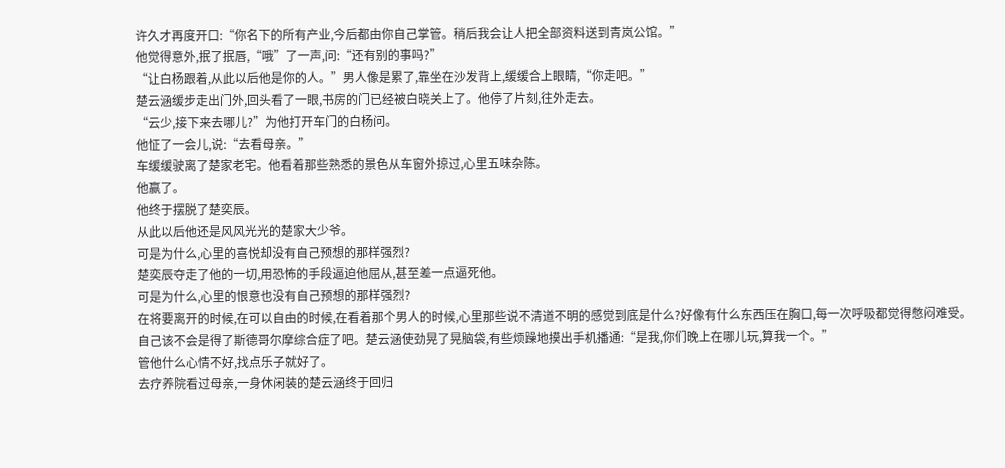许久才再度开口:“你名下的所有产业,今后都由你自己掌管。稍后我会让人把全部资料送到青岚公馆。”
他觉得意外,抿了抿唇,“哦”了一声,问:“还有别的事吗?”
“让白杨跟着,从此以后他是你的人。”男人像是累了,靠坐在沙发背上,缓缓合上眼睛,“你走吧。”
楚云涵缓步走出门外,回头看了一眼,书房的门已经被白晓关上了。他停了片刻,往外走去。
“云少,接下来去哪儿?”为他打开车门的白杨问。
他怔了一会儿,说:“去看母亲。”
车缓缓驶离了楚家老宅。他看着那些熟悉的景色从车窗外掠过,心里五味杂陈。
他赢了。
他终于摆脱了楚奕辰。
从此以后他还是风风光光的楚家大少爷。
可是为什么,心里的喜悦却没有自己预想的那样强烈?
楚奕辰夺走了他的一切,用恐怖的手段逼迫他屈从,甚至差一点逼死他。
可是为什么,心里的恨意也没有自己预想的那样强烈?
在将要离开的时候,在可以自由的时候,在看着那个男人的时候,心里那些说不清道不明的感觉到底是什么?好像有什么东西压在胸口,每一次呼吸都觉得憋闷难受。
自己该不会是得了斯德哥尔摩综合症了吧。楚云涵使劲晃了晃脑袋,有些烦躁地摸出手机播通:“是我,你们晚上在哪儿玩,算我一个。”
管他什么心情不好,找点乐子就好了。
去疗养院看过母亲,一身休闲装的楚云涵终于回归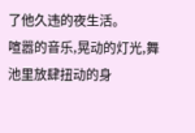了他久违的夜生活。
喧嚣的音乐,晃动的灯光,舞池里放肆扭动的身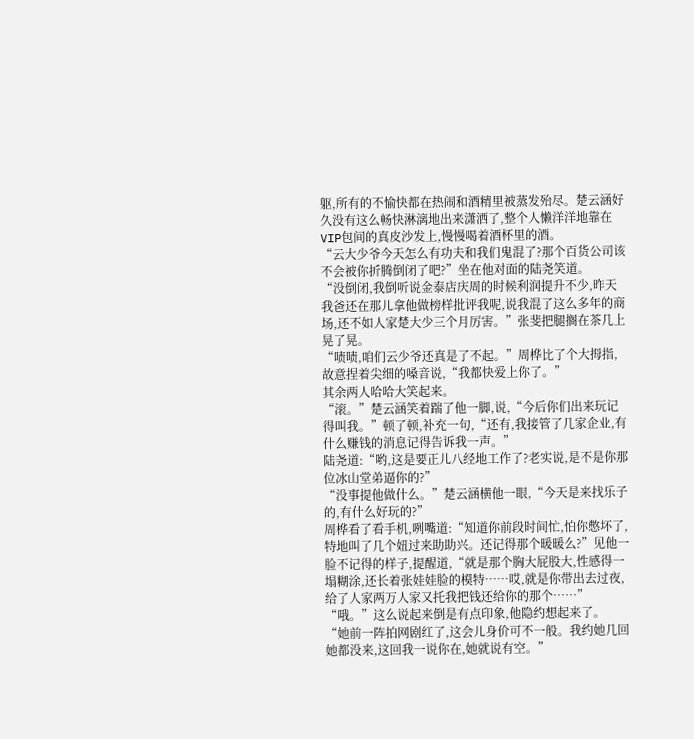躯,所有的不愉快都在热闹和酒精里被蒸发殆尽。楚云涵好久没有这么畅快淋漓地出来潇洒了,整个人懒洋洋地靠在VIP包间的真皮沙发上,慢慢喝着酒杯里的酒。
“云大少爷今天怎么有功夫和我们鬼混了?那个百货公司该不会被你折腾倒闭了吧?”坐在他对面的陆尧笑道。
“没倒闭,我倒听说金泰店庆周的时候利润提升不少,昨天我爸还在那儿拿他做榜样批评我呢,说我混了这么多年的商场,还不如人家楚大少三个月厉害。”张斐把腿搁在茶几上晃了晃。
“啧啧,咱们云少爷还真是了不起。”周桦比了个大拇指,故意捏着尖细的嗓音说,“我都快爱上你了。”
其余两人哈哈大笑起来。
“滚。”楚云涵笑着踹了他一脚,说,“今后你们出来玩记得叫我。”顿了顿,补充一句,“还有,我接管了几家企业,有什么赚钱的消息记得告诉我一声。”
陆尧道:“哟,这是要正儿八经地工作了?老实说,是不是你那位冰山堂弟逼你的?”
“没事提他做什么。”楚云涵横他一眼,“今天是来找乐子的,有什么好玩的?”
周桦看了看手机,咧嘴道:“知道你前段时间忙,怕你憋坏了,特地叫了几个妞过来助助兴。还记得那个暖暖么?”见他一脸不记得的样子,提醒道,“就是那个胸大屁股大,性感得一塌糊涂,还长着张娃娃脸的模特……哎,就是你带出去过夜,给了人家两万人家又托我把钱还给你的那个……”
“哦。”这么说起来倒是有点印象,他隐约想起来了。
“她前一阵拍网剧红了,这会儿身价可不一般。我约她几回她都没来,这回我一说你在,她就说有空。”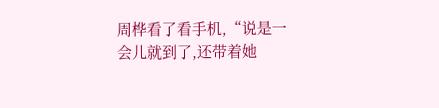周桦看了看手机,“说是一会儿就到了,还带着她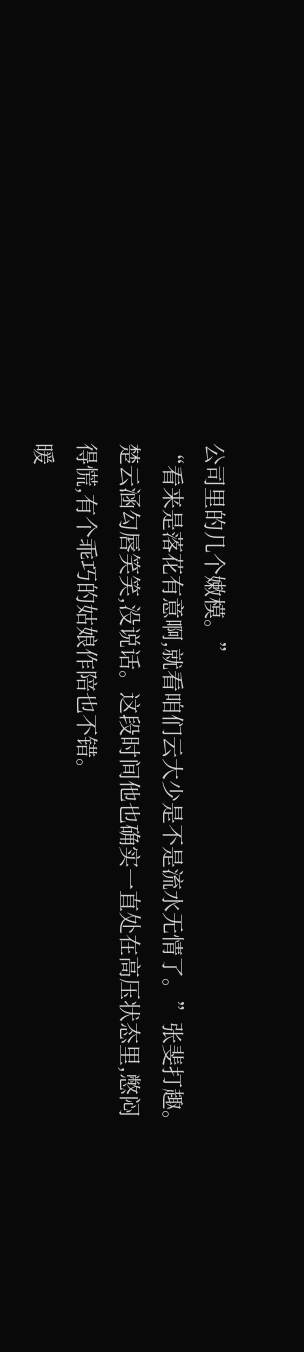公司里的几个嫩模。”
“看来是落花有意啊,就看咱们云大少是不是流水无情了。”张斐打趣。
楚云涵勾唇笑笑,没说话。这段时间他也确实一直处在高压状态里,憋闷得慌,有个乖巧的姑娘作陪也不错。
暖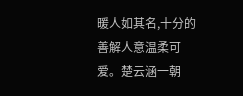暖人如其名,十分的善解人意温柔可爱。楚云涵一朝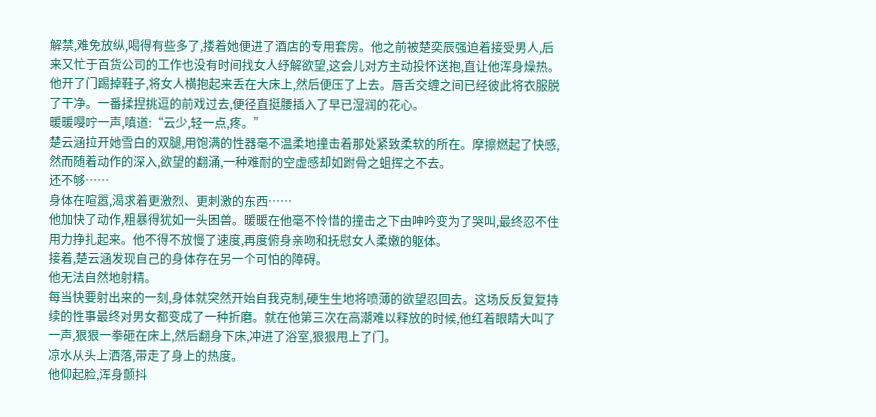解禁,难免放纵,喝得有些多了,搂着她便进了酒店的专用套房。他之前被楚奕辰强迫着接受男人,后来又忙于百货公司的工作也没有时间找女人纾解欲望,这会儿对方主动投怀送抱,直让他浑身燥热。
他开了门踢掉鞋子,将女人横抱起来丢在大床上,然后便压了上去。唇舌交缠之间已经彼此将衣服脱了干净。一番揉捏挑逗的前戏过去,便径直挺腰插入了早已湿润的花心。
暖暖嘤咛一声,嗔道:“云少,轻一点,疼。”
楚云涵拉开她雪白的双腿,用饱满的性器毫不温柔地撞击着那处紧致柔软的所在。摩擦燃起了快感,然而随着动作的深入,欲望的翻涌,一种难耐的空虚感却如跗骨之蛆挥之不去。
还不够……
身体在喧嚣,渴求着更激烈、更刺激的东西……
他加快了动作,粗暴得犹如一头困兽。暖暖在他毫不怜惜的撞击之下由呻吟变为了哭叫,最终忍不住用力挣扎起来。他不得不放慢了速度,再度俯身亲吻和抚慰女人柔嫩的躯体。
接着,楚云涵发现自己的身体存在另一个可怕的障碍。
他无法自然地射精。
每当快要射出来的一刻,身体就突然开始自我克制,硬生生地将喷薄的欲望忍回去。这场反反复复持续的性事最终对男女都变成了一种折磨。就在他第三次在高潮难以释放的时候,他红着眼睛大叫了一声,狠狠一拳砸在床上,然后翻身下床,冲进了浴室,狠狠甩上了门。
凉水从头上洒落,带走了身上的热度。
他仰起脸,浑身颤抖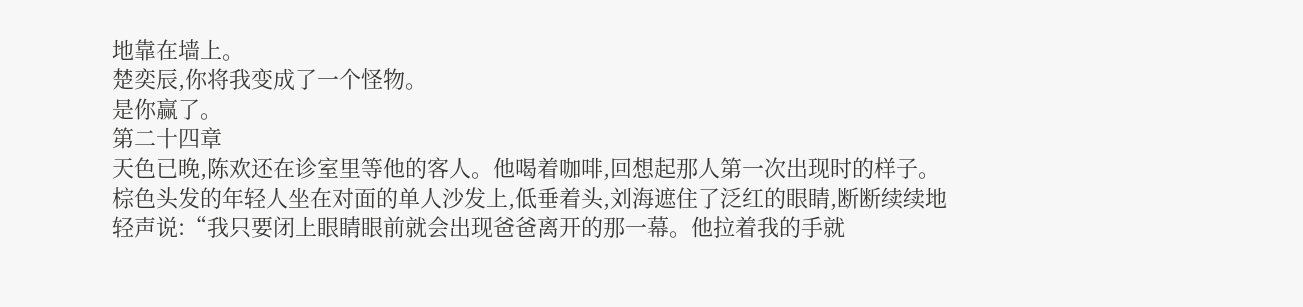地靠在墙上。
楚奕辰,你将我变成了一个怪物。
是你赢了。
第二十四章
天色已晚,陈欢还在诊室里等他的客人。他喝着咖啡,回想起那人第一次出现时的样子。
棕色头发的年轻人坐在对面的单人沙发上,低垂着头,刘海遮住了泛红的眼睛,断断续续地轻声说:“我只要闭上眼睛眼前就会出现爸爸离开的那一幕。他拉着我的手就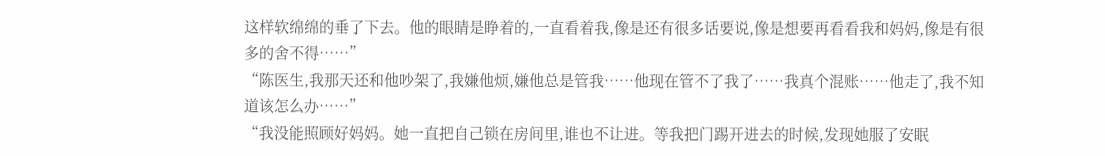这样软绵绵的垂了下去。他的眼睛是睁着的,一直看着我,像是还有很多话要说,像是想要再看看我和妈妈,像是有很多的舍不得……”
“陈医生,我那天还和他吵架了,我嫌他烦,嫌他总是管我……他现在管不了我了……我真个混账……他走了,我不知道该怎么办……”
“我没能照顾好妈妈。她一直把自己锁在房间里,谁也不让进。等我把门踢开进去的时候,发现她服了安眠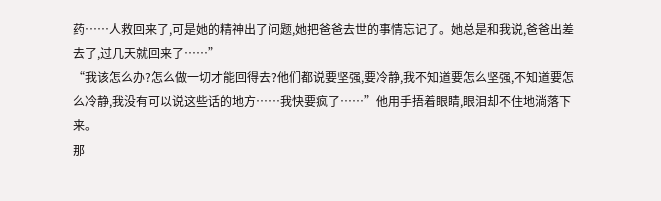药……人救回来了,可是她的精神出了问题,她把爸爸去世的事情忘记了。她总是和我说,爸爸出差去了,过几天就回来了……”
“我该怎么办?怎么做一切才能回得去?他们都说要坚强,要冷静,我不知道要怎么坚强,不知道要怎么冷静,我没有可以说这些话的地方……我快要疯了……”他用手捂着眼睛,眼泪却不住地淌落下来。
那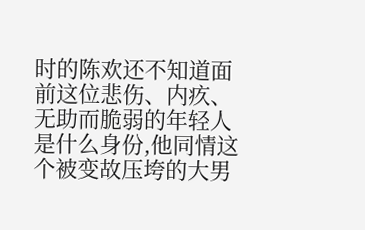时的陈欢还不知道面前这位悲伤、内疚、无助而脆弱的年轻人是什么身份,他同情这个被变故压垮的大男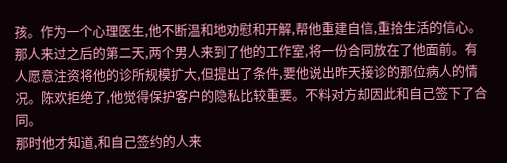孩。作为一个心理医生,他不断温和地劝慰和开解,帮他重建自信,重拾生活的信心。
那人来过之后的第二天,两个男人来到了他的工作室,将一份合同放在了他面前。有人愿意注资将他的诊所规模扩大,但提出了条件,要他说出昨天接诊的那位病人的情况。陈欢拒绝了,他觉得保护客户的隐私比较重要。不料对方却因此和自己签下了合同。
那时他才知道,和自己签约的人来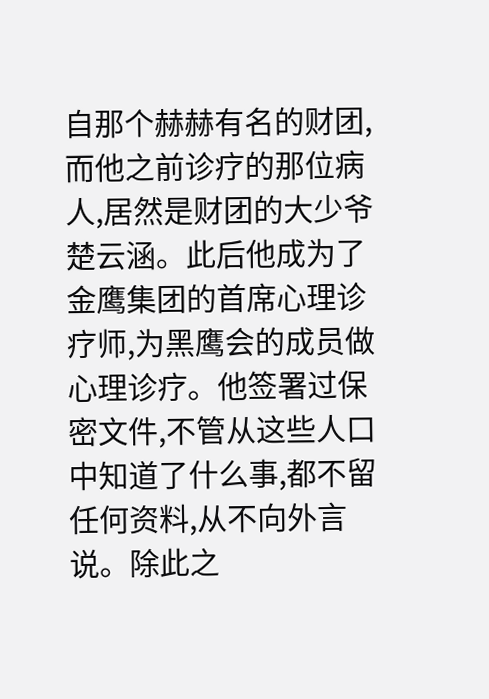自那个赫赫有名的财团,而他之前诊疗的那位病人,居然是财团的大少爷楚云涵。此后他成为了金鹰集团的首席心理诊疗师,为黑鹰会的成员做心理诊疗。他签署过保密文件,不管从这些人口中知道了什么事,都不留任何资料,从不向外言说。除此之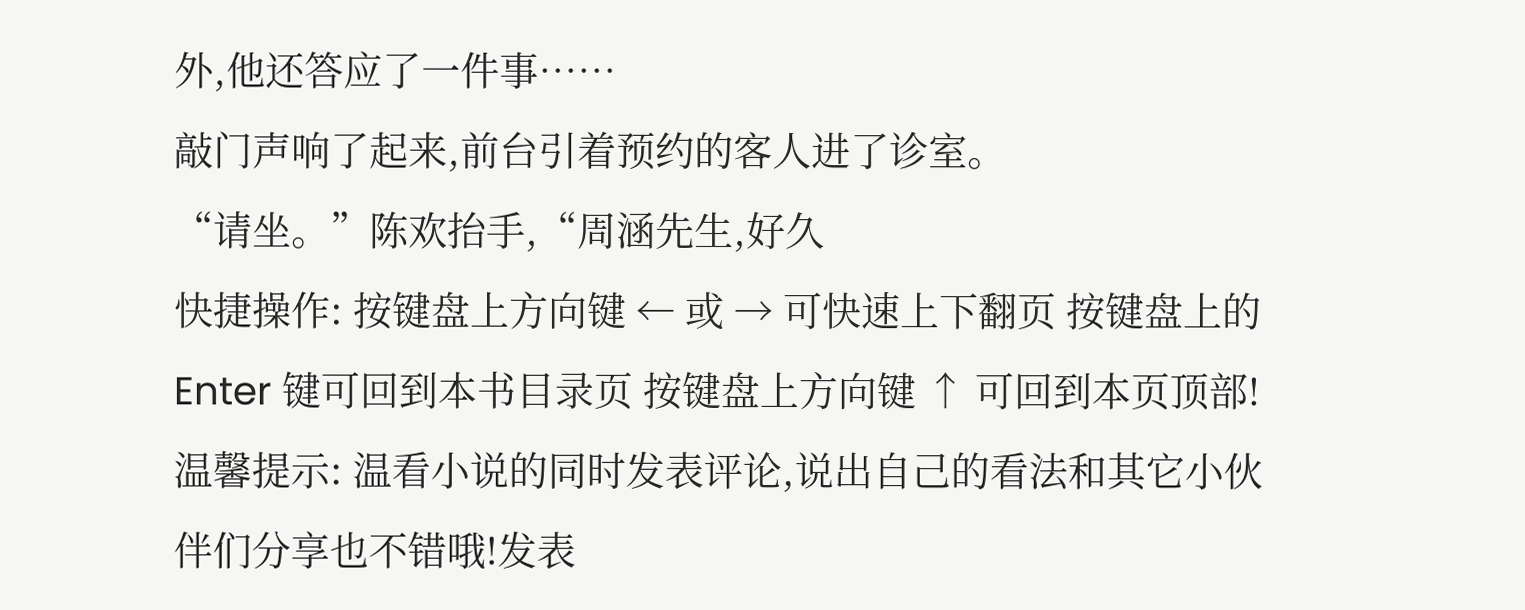外,他还答应了一件事……
敲门声响了起来,前台引着预约的客人进了诊室。
“请坐。”陈欢抬手,“周涵先生,好久
快捷操作: 按键盘上方向键 ← 或 → 可快速上下翻页 按键盘上的 Enter 键可回到本书目录页 按键盘上方向键 ↑ 可回到本页顶部!
温馨提示: 温看小说的同时发表评论,说出自己的看法和其它小伙伴们分享也不错哦!发表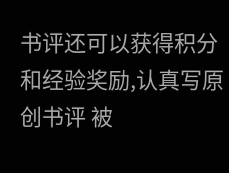书评还可以获得积分和经验奖励,认真写原创书评 被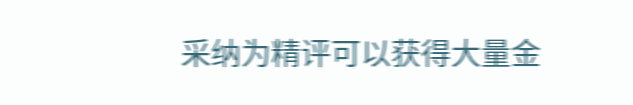采纳为精评可以获得大量金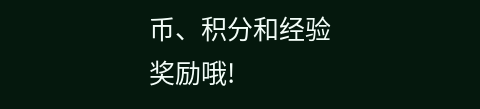币、积分和经验奖励哦!